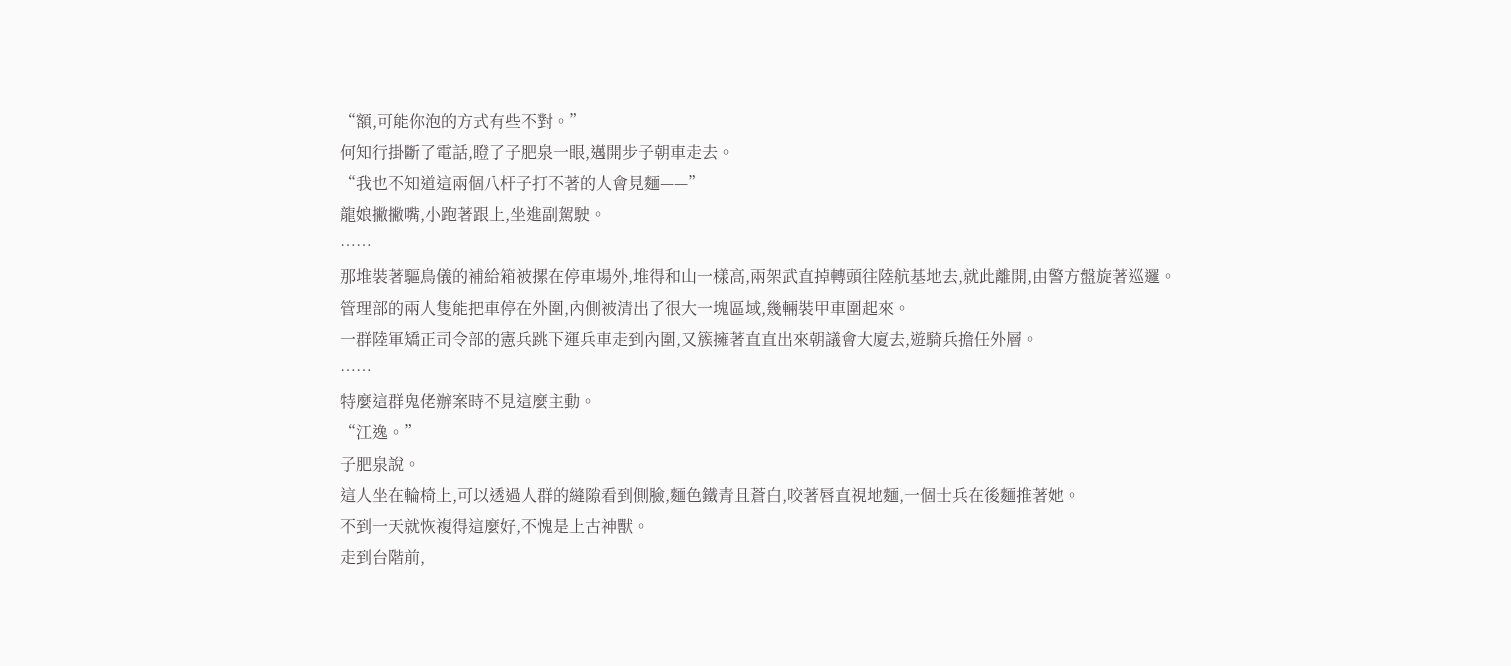“額,可能你泡的方式有些不對。”
何知行掛斷了電話,瞪了子肥泉一眼,邁開步子朝車走去。
“我也不知道這兩個八杆子打不著的人會見麵——”
龍娘撇撇嘴,小跑著跟上,坐進副駕駛。
……
那堆裝著驅鳥儀的補給箱被摞在停車場外,堆得和山一樣高,兩架武直掉轉頭往陸航基地去,就此離開,由警方盤旋著巡邏。
管理部的兩人隻能把車停在外圍,內側被清出了很大一塊區域,幾輛裝甲車圍起來。
一群陸軍矯正司令部的憲兵跳下運兵車走到內圍,又簇擁著直直出來朝議會大廈去,遊騎兵擔任外層。
……
特麼這群鬼佬辦案時不見這麼主動。
“江逸。”
子肥泉說。
這人坐在輪椅上,可以透過人群的縫隙看到側臉,麵色鐵青且蒼白,咬著唇直視地麵,一個士兵在後麵推著她。
不到一天就恢複得這麼好,不愧是上古神獸。
走到台階前,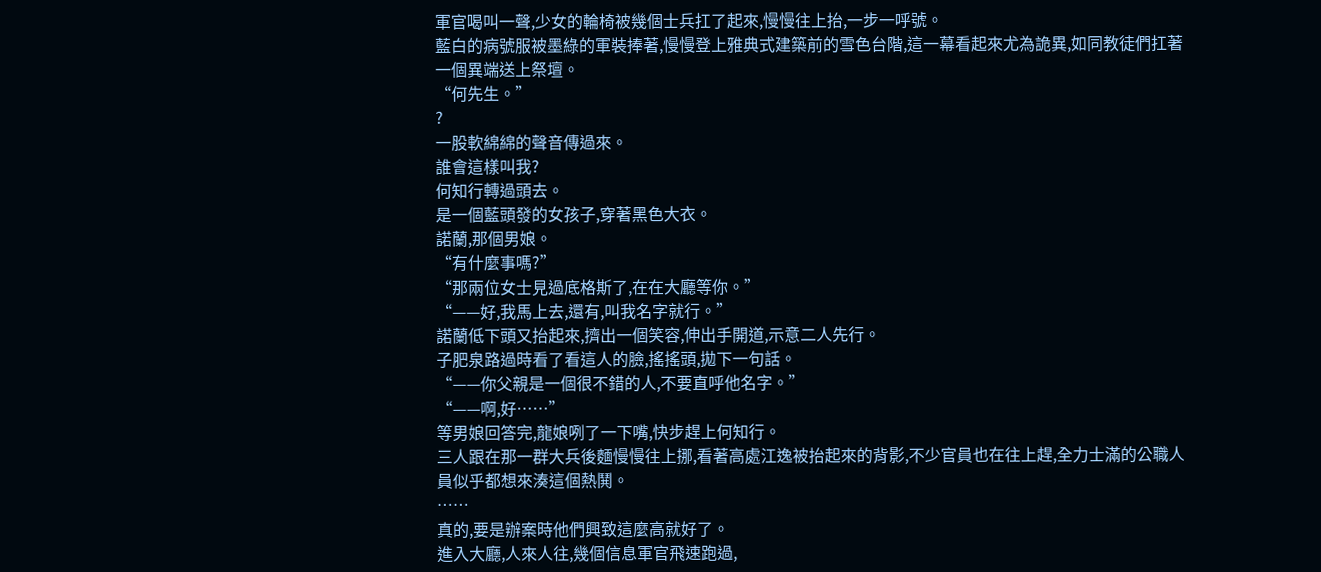軍官喝叫一聲,少女的輪椅被幾個士兵扛了起來,慢慢往上抬,一步一呼號。
藍白的病號服被墨綠的軍裝捧著,慢慢登上雅典式建築前的雪色台階,這一幕看起來尤為詭異,如同教徒們扛著一個異端送上祭壇。
“何先生。”
?
一股軟綿綿的聲音傳過來。
誰會這樣叫我?
何知行轉過頭去。
是一個藍頭發的女孩子,穿著黑色大衣。
諾蘭,那個男娘。
“有什麼事嗎?”
“那兩位女士見過底格斯了,在在大廳等你。”
“——好,我馬上去,還有,叫我名字就行。”
諾蘭低下頭又抬起來,擠出一個笑容,伸出手開道,示意二人先行。
子肥泉路過時看了看這人的臉,搖搖頭,拋下一句話。
“——你父親是一個很不錯的人,不要直呼他名字。”
“——啊,好……”
等男娘回答完,龍娘咧了一下嘴,快步趕上何知行。
三人跟在那一群大兵後麵慢慢往上挪,看著高處江逸被抬起來的背影,不少官員也在往上趕,全力士滿的公職人員似乎都想來湊這個熱鬨。
……
真的,要是辦案時他們興致這麼高就好了。
進入大廳,人來人往,幾個信息軍官飛速跑過,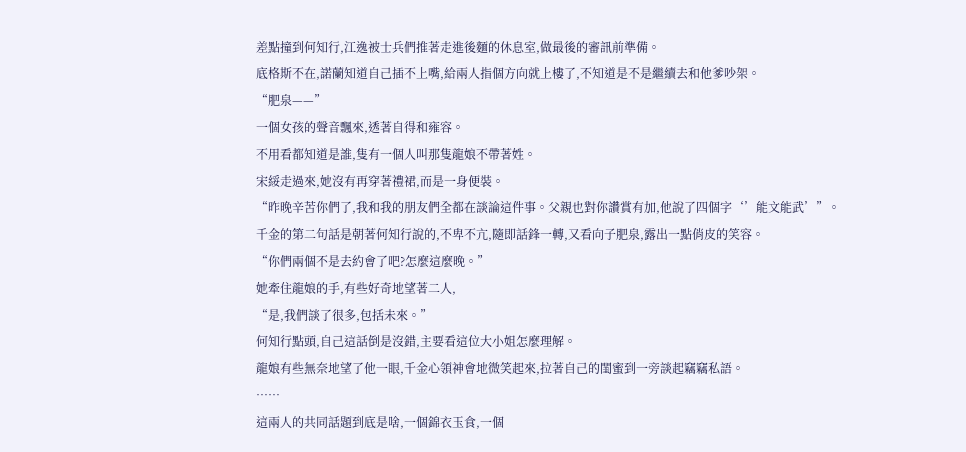差點撞到何知行,江逸被士兵們推著走進後麵的休息室,做最後的審訊前準備。
底格斯不在,諾蘭知道自己插不上嘴,給兩人指個方向就上樓了,不知道是不是繼續去和他爹吵架。
“肥泉——”
一個女孩的聲音飄來,透著自得和雍容。
不用看都知道是誰,隻有一個人叫那隻龍娘不帶著姓。
宋綏走過來,她沒有再穿著禮裙,而是一身便裝。
“昨晚辛苦你們了,我和我的朋友們全都在談論這件事。父親也對你讚賞有加,他說了四個字‘’能文能武’”。
千金的第二句話是朝著何知行說的,不卑不亢,隨即話鋒一轉,又看向子肥泉,露出一點俏皮的笑容。
“你們兩個不是去約會了吧?怎麼這麼晚。”
她牽住龍娘的手,有些好奇地望著二人,
“是,我們談了很多,包括未來。”
何知行點頭,自己這話倒是沒錯,主要看這位大小姐怎麼理解。
龍娘有些無奈地望了他一眼,千金心領神會地微笑起來,拉著自己的閨蜜到一旁談起竊竊私語。
……
這兩人的共同話題到底是啥,一個錦衣玉食,一個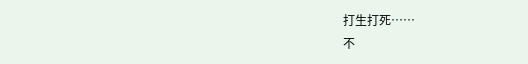打生打死……
不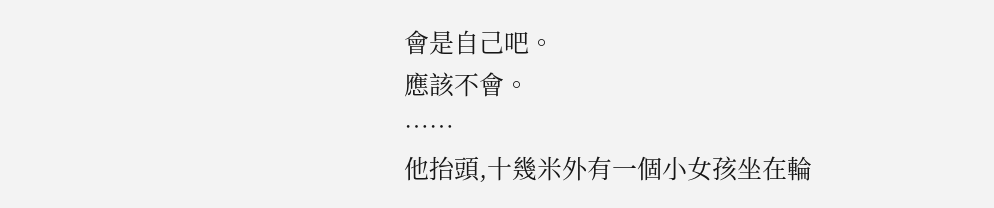會是自己吧。
應該不會。
……
他抬頭,十幾米外有一個小女孩坐在輪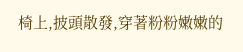椅上,披頭散發,穿著粉粉嫩嫩的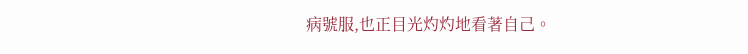病號服,也正目光灼灼地看著自己。